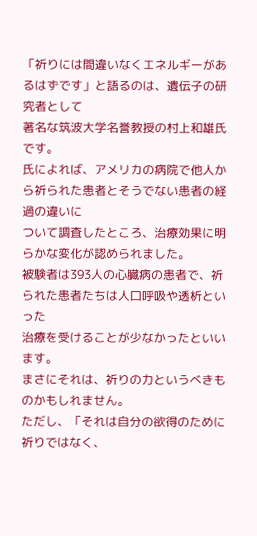「祈りには間違いなくエネルギーがあるはずです」と語るのは、遺伝子の研究者として
著名な筑波大学名誉教授の村上和雄氏です。
氏によれば、アメリカの病院で他人から祈られた患者とそうでない患者の経過の違いに
ついて調査したところ、治療効果に明らかな変化が認められました。
被験者は393人の心臓病の患者で、祈られた患者たちは人口呼吸や透析といった
治療を受けることが少なかったといいます。
まさにそれは、祈りの力というべきものかもしれません。
ただし、「それは自分の欲得のために祈りではなく、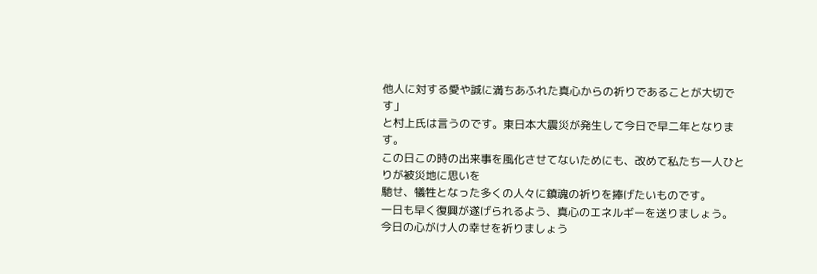他人に対する愛や誠に満ちあふれた真心からの祈りであることが大切です」
と村上氏は言うのです。東日本大震災が発生して今日で早二年となります。
この日この時の出来事を風化させてないためにも、改めて私たち一人ひとりが被災地に思いを
馳せ、犠牲となった多くの人々に鎮魂の祈りを捧げたいものです。
一日も早く復興が遂げられるよう、真心のエネルギーを送りましょう。
今日の心がけ人の幸せを祈りましょう